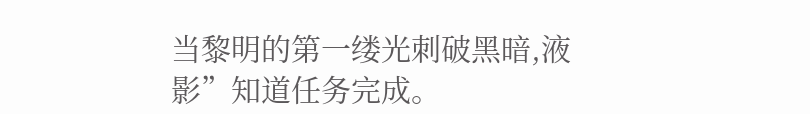当黎明的第一缕光刺破黑暗,液影”知道任务完成。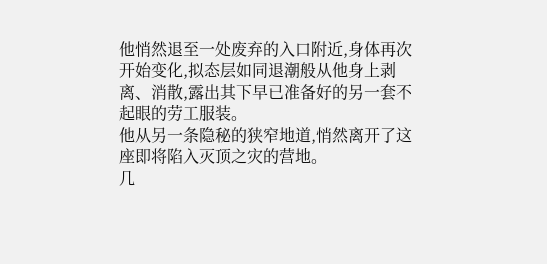他悄然退至一处废弃的入口附近,身体再次开始变化,拟态层如同退潮般从他身上剥离、消散,露出其下早已准备好的另一套不起眼的劳工服装。
他从另一条隐秘的狭窄地道,悄然离开了这座即将陷入灭顶之灾的营地。
几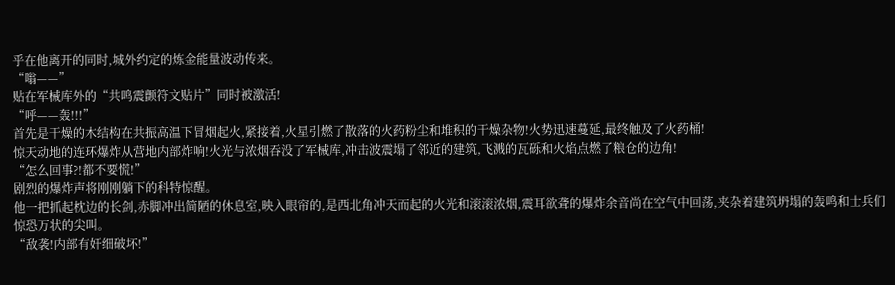乎在他离开的同时,城外约定的炼金能量波动传来。
“嗡——”
贴在军械库外的“共鸣震颤符文贴片”同时被激活!
“呼——轰!!!”
首先是干燥的木结构在共振高温下冒烟起火,紧接着,火星引燃了散落的火药粉尘和堆积的干燥杂物!火势迅速蔓延,最终触及了火药桶!
惊天动地的连环爆炸从营地内部炸响!火光与浓烟吞没了军械库,冲击波震塌了邻近的建筑,飞溅的瓦砾和火焰点燃了粮仓的边角!
“怎么回事?!都不要慌!”
剧烈的爆炸声将刚刚躺下的科特惊醒。
他一把抓起枕边的长剑,赤脚冲出简陋的休息室,映入眼帘的,是西北角冲天而起的火光和滚滚浓烟,震耳欲聋的爆炸余音尚在空气中回荡,夹杂着建筑坍塌的轰鸣和士兵们惊恐万状的尖叫。
“敌袭!内部有奸细破坏!”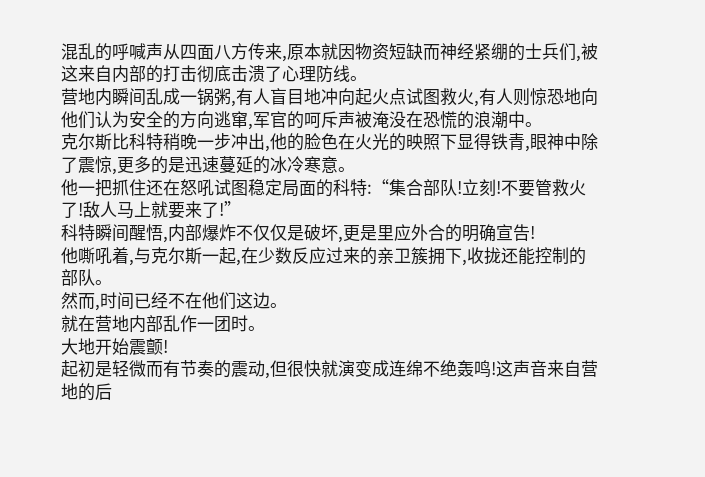混乱的呼喊声从四面八方传来,原本就因物资短缺而神经紧绷的士兵们,被这来自内部的打击彻底击溃了心理防线。
营地内瞬间乱成一锅粥,有人盲目地冲向起火点试图救火,有人则惊恐地向他们认为安全的方向逃窜,军官的呵斥声被淹没在恐慌的浪潮中。
克尔斯比科特稍晚一步冲出,他的脸色在火光的映照下显得铁青,眼神中除了震惊,更多的是迅速蔓延的冰冷寒意。
他一把抓住还在怒吼试图稳定局面的科特:“集合部队!立刻!不要管救火了!敌人马上就要来了!”
科特瞬间醒悟,内部爆炸不仅仅是破坏,更是里应外合的明确宣告!
他嘶吼着,与克尔斯一起,在少数反应过来的亲卫簇拥下,收拢还能控制的部队。
然而,时间已经不在他们这边。
就在营地内部乱作一团时。
大地开始震颤!
起初是轻微而有节奏的震动,但很快就演变成连绵不绝轰鸣!这声音来自营地的后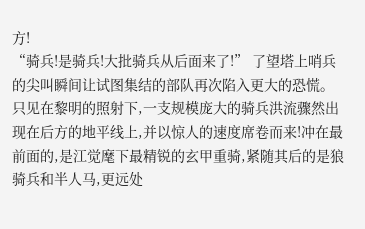方!
“骑兵!是骑兵!大批骑兵从后面来了!” 了望塔上哨兵的尖叫瞬间让试图集结的部队再次陷入更大的恐慌。
只见在黎明的照射下,一支规模庞大的骑兵洪流骤然出现在后方的地平线上,并以惊人的速度席卷而来!冲在最前面的,是江觉麾下最精锐的玄甲重骑,紧随其后的是狼骑兵和半人马,更远处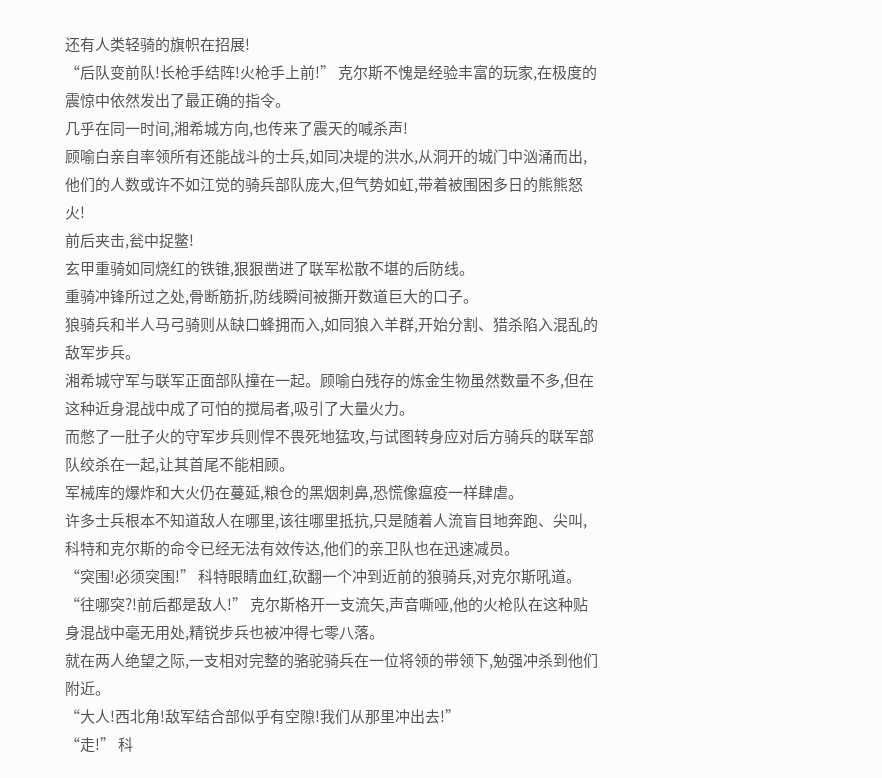还有人类轻骑的旗帜在招展!
“后队变前队!长枪手结阵!火枪手上前!” 克尔斯不愧是经验丰富的玩家,在极度的震惊中依然发出了最正确的指令。
几乎在同一时间,湘希城方向,也传来了震天的喊杀声!
顾喻白亲自率领所有还能战斗的士兵,如同决堤的洪水,从洞开的城门中汹涌而出,他们的人数或许不如江觉的骑兵部队庞大,但气势如虹,带着被围困多日的熊熊怒火!
前后夹击,瓮中捉鳖!
玄甲重骑如同烧红的铁锥,狠狠凿进了联军松散不堪的后防线。
重骑冲锋所过之处,骨断筋折,防线瞬间被撕开数道巨大的口子。
狼骑兵和半人马弓骑则从缺口蜂拥而入,如同狼入羊群,开始分割、猎杀陷入混乱的敌军步兵。
湘希城守军与联军正面部队撞在一起。顾喻白残存的炼金生物虽然数量不多,但在这种近身混战中成了可怕的搅局者,吸引了大量火力。
而憋了一肚子火的守军步兵则悍不畏死地猛攻,与试图转身应对后方骑兵的联军部队绞杀在一起,让其首尾不能相顾。
军械库的爆炸和大火仍在蔓延,粮仓的黑烟刺鼻,恐慌像瘟疫一样肆虐。
许多士兵根本不知道敌人在哪里,该往哪里抵抗,只是随着人流盲目地奔跑、尖叫,科特和克尔斯的命令已经无法有效传达,他们的亲卫队也在迅速减员。
“突围!必须突围!” 科特眼睛血红,砍翻一个冲到近前的狼骑兵,对克尔斯吼道。
“往哪突?!前后都是敌人!” 克尔斯格开一支流矢,声音嘶哑,他的火枪队在这种贴身混战中毫无用处,精锐步兵也被冲得七零八落。
就在两人绝望之际,一支相对完整的骆驼骑兵在一位将领的带领下,勉强冲杀到他们附近。
“大人!西北角!敌军结合部似乎有空隙!我们从那里冲出去!”
“走!” 科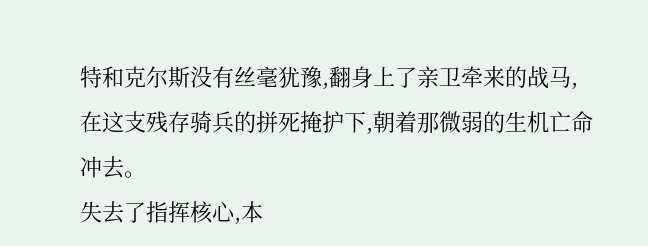特和克尔斯没有丝毫犹豫,翻身上了亲卫牵来的战马,在这支残存骑兵的拼死掩护下,朝着那微弱的生机亡命冲去。
失去了指挥核心,本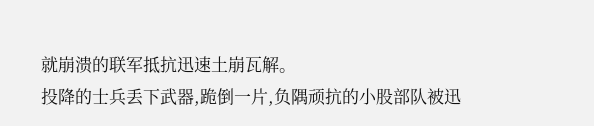就崩溃的联军抵抗迅速土崩瓦解。
投降的士兵丢下武器,跪倒一片,负隅顽抗的小股部队被迅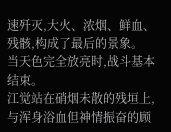速歼灭,大火、浓烟、鲜血、残骸,构成了最后的景象。
当天色完全放亮时,战斗基本结束。
江觉站在硝烟未散的残垣上,与浑身浴血但神情振奋的顾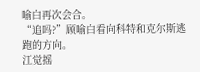喻白再次会合。
“追吗?”顾喻白看向科特和克尔斯逃跑的方向。
江觉摇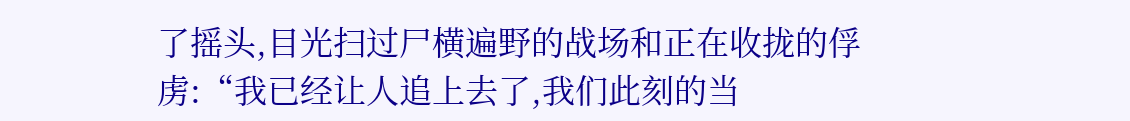了摇头,目光扫过尸横遍野的战场和正在收拢的俘虏:“我已经让人追上去了,我们此刻的当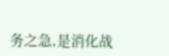务之急,是消化战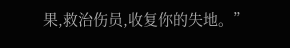果,救治伤员,收复你的失地。”